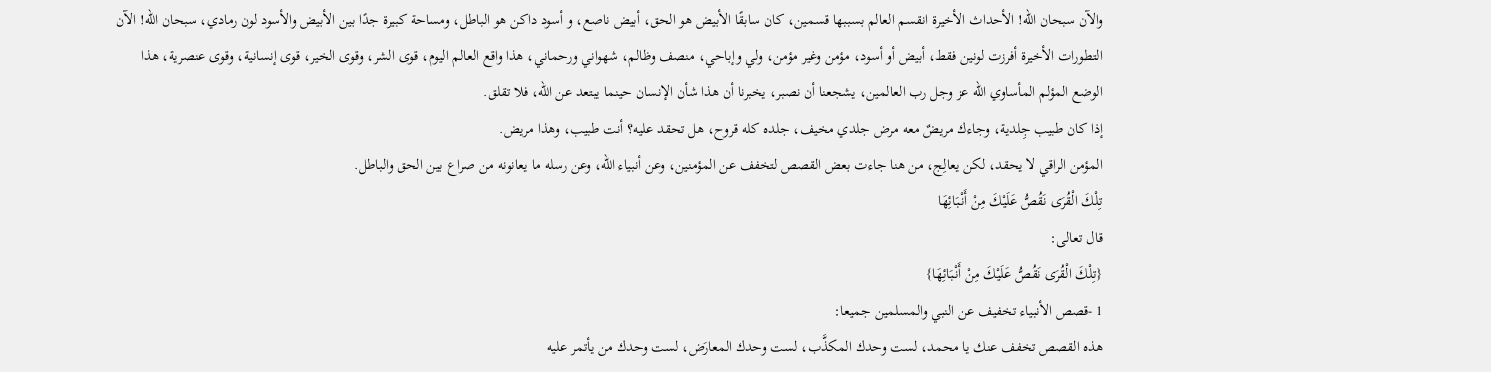والآن سبحان الله! الأحداث الأخيرة انقسم العالم بسببها قسمين، كان سابقًا الأبيض هو الحق، أبيض ناصع، و أسود داكن هو الباطل، ومساحة كبيرة جدًا بين الأبيض والأسود لون رمادي، سبحان الله! الآن التطورات الأخيرة أفرزت لونين فقط، أبيض أو أسود، مؤمن وغير مؤمن، ولي وإباحي، منصف وظالم، شهواني ورحماني، هذا واقع العالم اليوم، قوى الشر، وقوى الخير، قوى إنسانية، وقوى عنصرية، هذا الوضع المؤلم المأساوي الله عز وجل رب العالمين، يشجعنا أن نصبر، يخبرنا أن هذا شأن الإنسان حينما يبتعد عن الله، فلا تقلق.
إذا كان طبيب جِلدية، وجاءك مريضٌ معه مرض جلدي مخيف، جلده كله قروح، هل تحقد عليه؟ أنت طبيب، وهذا مريض.
المؤمن الراقي لا يحقد، لكن يعالِج، من هنا جاءت بعض القصص لتخفف عن المؤمنين، وعن أنبياء الله، وعن رسله ما يعانونه من صراع بين الحق والباطل.
تِلْكَ الْقُرَى نَقُصُّ عَلَيْكَ مِنْ أَنْبَائِهَا
قال تعالى:
{تِلْكَ الْقُرَى نَقُصُّ عَلَيْكَ مِنْ أَنْبَائِهَا}
1 -قصص الأنبياء تخفيف عن النبي والمسلمين جميعا:
هذه القصص تخفف عنك يا محمد، لست وحدك المكذَّب، لست وحدك المعارَض، لست وحدك من يأتمر عليه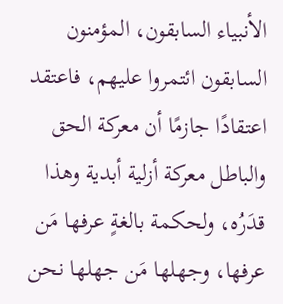الأنبياء السابقون، المؤمنون السابقون ائتمروا عليهم، فاعتقد اعتقادًا جازمًا أن معركة الحق والباطل معركة أزلية أبدية وهذا قدَرُه، ولحكمة بالغةٍ عرفها مَن عرفها، وجهلها مَن جهلها نحن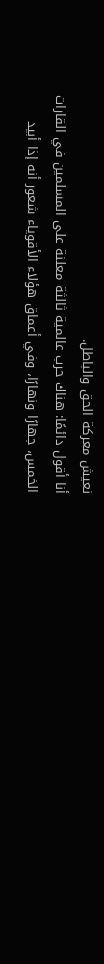نعيش معركة الحق والباطل.
أنا أقول دائمًا: هناك حرب عالمية ثالثة معلنة على المسلمين في القارات الخمس، جهارًا ونهارًا، وفي أعماق هؤلاء الأقوياء شعور أنه إذا أبيد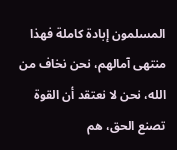المسلمون إبادة كاملة فهذا منتهى آمالهم، نحن نخاف من الله، نحن لا نعتقد أن القوة تصنع الحق، هم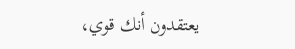يعتقدون أنك قوي،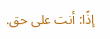إذًا: أنت على حق.